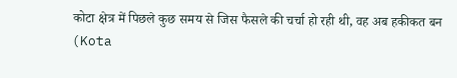कोटा क्षेत्र में पिछले कुछ समय से जिस फैसले की चर्चा हो रही थी, वह अब हकीकत बन (Kota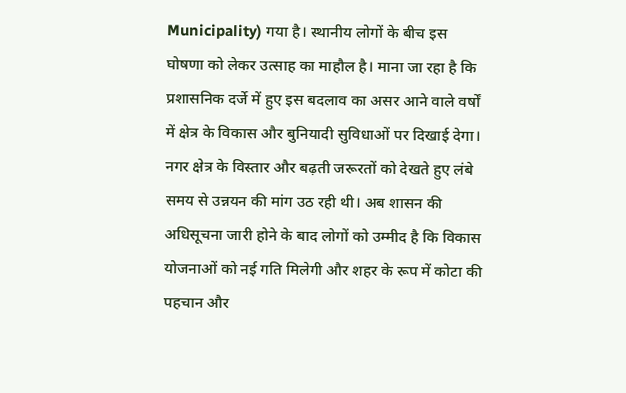Municipality) गया है। स्थानीय लोगों के बीच इस घोषणा को लेकर उत्साह का माहौल है। माना जा रहा है कि प्रशासनिक दर्जे में हुए इस बदलाव का असर आने वाले वर्षों में क्षेत्र के विकास और बुनियादी सुविधाओं पर दिखाई देगा।
नगर क्षेत्र के विस्तार और बढ़ती जरूरतों को देखते हुए लंबे समय से उन्नयन की मांग उठ रही थी। अब शासन की अधिसूचना जारी होने के बाद लोगों को उम्मीद है कि विकास योजनाओं को नई गति मिलेगी और शहर के रूप में कोटा की पहचान और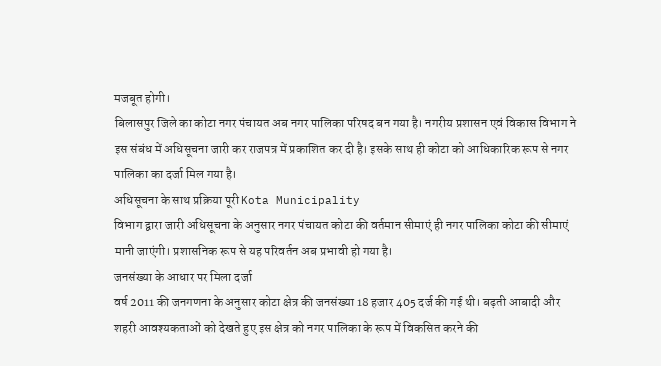मजबूत होगी।
बिलासपुर जिले का कोटा नगर पंचायत अब नगर पालिका परिषद बन गया है। नगरीय प्रशासन एवं विकास विभाग ने इस संबंध में अधिसूचना जारी कर राजपत्र में प्रकाशित कर दी है। इसके साथ ही कोटा को आधिकारिक रूप से नगर पालिका का दर्जा मिल गया है।
अधिसूचना के साथ प्रक्रिया पूरी Kota Municipality
विभाग द्वारा जारी अधिसूचना के अनुसार नगर पंचायत कोटा की वर्तमान सीमाएं ही नगर पालिका कोटा की सीमाएं मानी जाएंगी। प्रशासनिक रूप से यह परिवर्तन अब प्रभावी हो गया है।
जनसंख्या के आधार पर मिला दर्जा
वर्ष 2011 की जनगणना के अनुसार कोटा क्षेत्र की जनसंख्या 18 हजार 405 दर्ज की गई थी। बढ़ती आबादी और शहरी आवश्यकताओं को देखते हुए इस क्षेत्र को नगर पालिका के रूप में विकसित करने की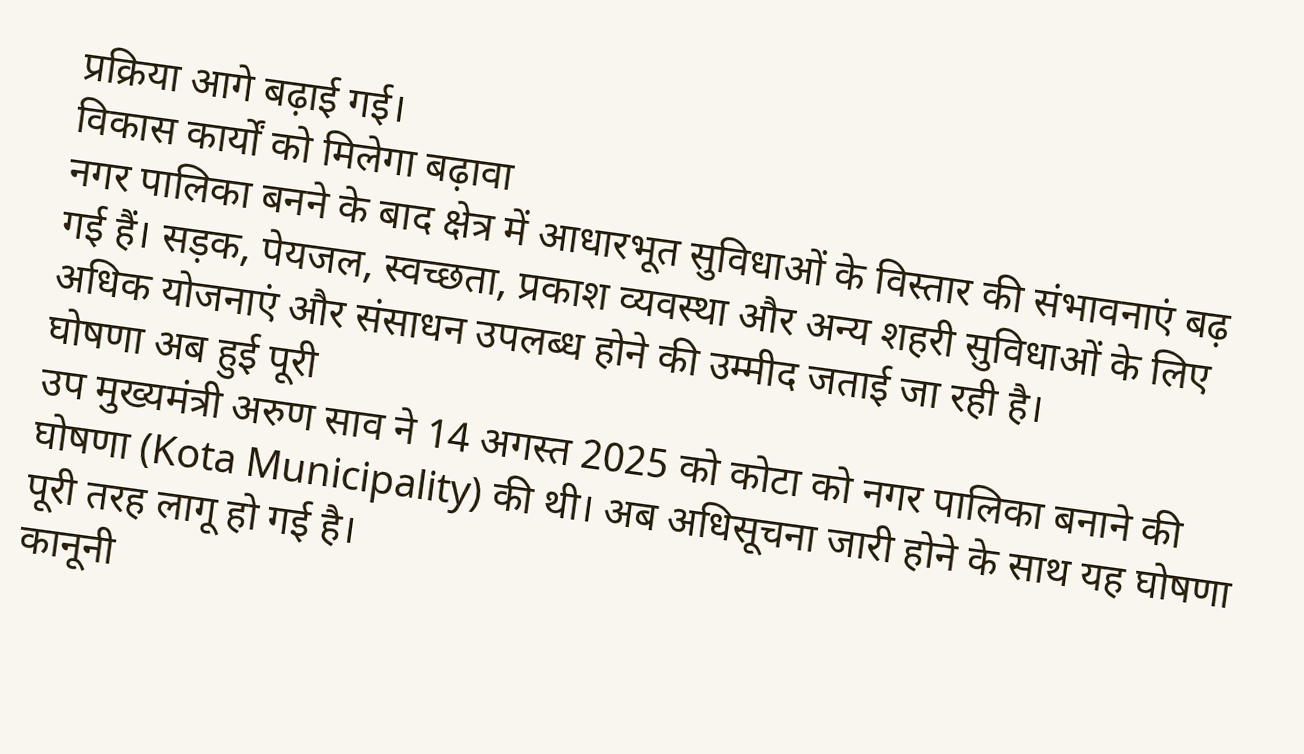प्रक्रिया आगे बढ़ाई गई।
विकास कार्यों को मिलेगा बढ़ावा
नगर पालिका बनने के बाद क्षेत्र में आधारभूत सुविधाओं के विस्तार की संभावनाएं बढ़ गई हैं। सड़क, पेयजल, स्वच्छता, प्रकाश व्यवस्था और अन्य शहरी सुविधाओं के लिए अधिक योजनाएं और संसाधन उपलब्ध होने की उम्मीद जताई जा रही है।
घोषणा अब हुई पूरी
उप मुख्यमंत्री अरुण साव ने 14 अगस्त 2025 को कोटा को नगर पालिका बनाने की घोषणा (Kota Municipality) की थी। अब अधिसूचना जारी होने के साथ यह घोषणा पूरी तरह लागू हो गई है।
कानूनी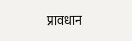प्रावधान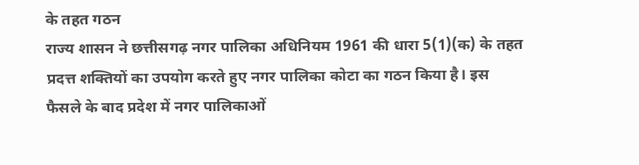के तहत गठन
राज्य शासन ने छत्तीसगढ़ नगर पालिका अधिनियम 1961 की धारा 5(1)(क) के तहत प्रदत्त शक्तियों का उपयोग करते हुए नगर पालिका कोटा का गठन किया है। इस फैसले के बाद प्रदेश में नगर पालिकाओं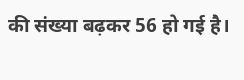की संख्या बढ़कर 56 हो गई है।